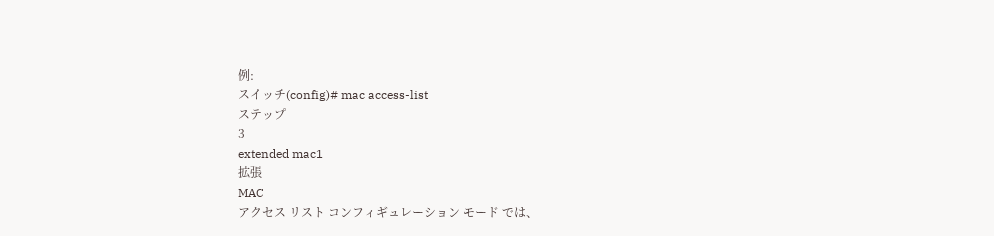例:
スイッチ(config)# mac access-list
ステップ
3
extended mac1
拡張
MAC
アクセス リスト コンフィギュレーション モード では、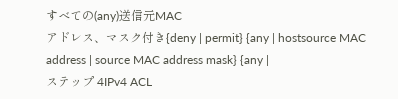すべての(any)送信元MAC
アドレス、マスク付き{deny | permit} {any | hostsource MAC
address | source MAC address mask} {any |
ステップ 4IPv4 ACL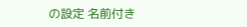の設定 名前付き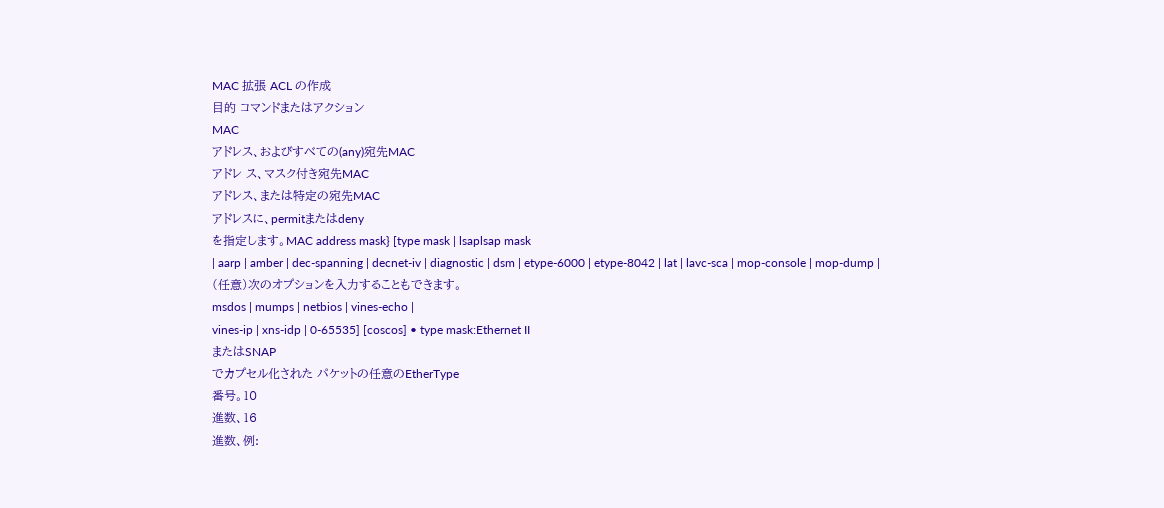MAC 拡張 ACL の作成
目的 コマンドまたはアクション
MAC
アドレス、およびすべての(any)宛先MAC
アドレ ス、マスク付き宛先MAC
アドレス、または特定の宛先MAC
アドレスに、permitまたはdeny
を指定します。MAC address mask} [type mask | lsaplsap mask
| aarp | amber | dec-spanning | decnet-iv | diagnostic | dsm | etype-6000 | etype-8042 | lat | lavc-sca | mop-console | mop-dump |
(任意)次のオプションを入力することもできます。
msdos | mumps | netbios | vines-echo |
vines-ip | xns-idp | 0-65535] [coscos] • type mask:Ethernet II
またはSNAP
でカプセル化された パケットの任意のEtherType
番号。10
進数、16
進数、例: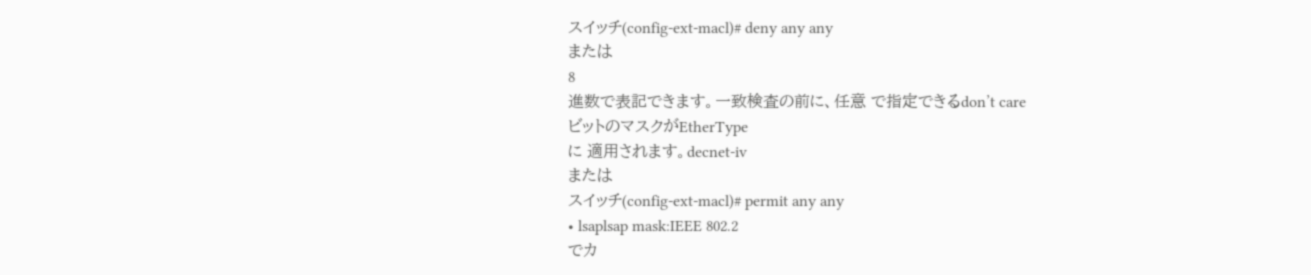スイッチ(config-ext-macl)# deny any any
または
8
進数で表記できます。一致検査の前に、任意 で指定できるdon’t care
ビットのマスクがEtherType
に 適用されます。decnet-iv
または
スイッチ(config-ext-macl)# permit any any
• lsaplsap mask:IEEE 802.2
でカ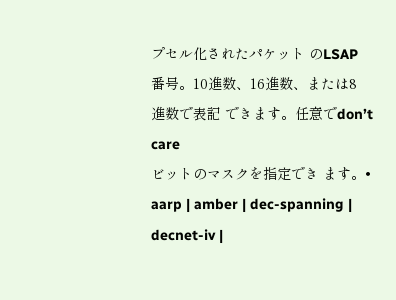プセル化されたパケット のLSAP
番号。10進数、16進数、または8
進数で表記 できます。任意でdon’t care
ビットのマスクを指定でき ます。• aarp | amber | dec-spanning | decnet-iv |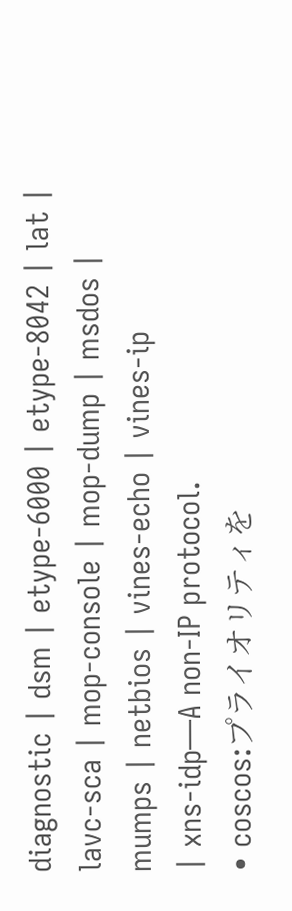diagnostic | dsm | etype-6000 | etype-8042 | lat | lavc-sca | mop-console | mop-dump | msdos | mumps | netbios | vines-echo | vines-ip
| xns-idp—A non-IP protocol.
• coscos:プライオリティを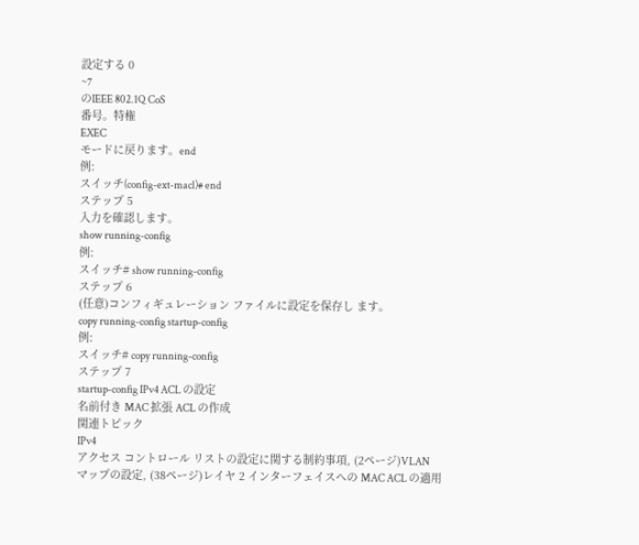設定する 0
~7
のIEEE 802.1Q CoS
番号。特権
EXEC
モードに戻ります。end
例:
スイッチ(config-ext-macl)# end
ステップ 5
入力を確認します。
show running-config
例:
スイッチ# show running-config
ステップ 6
(任意)コンフィギュレーション ファイルに設定を保存し ます。
copy running-config startup-config
例:
スイッチ# copy running-config
ステップ 7
startup-config IPv4 ACL の設定
名前付き MAC 拡張 ACL の作成
関連トピック
IPv4
アクセス コントロール リストの設定に関する制約事項, (2ページ)VLAN
マップの設定, (38ページ)レイヤ 2 インターフェイスへの MAC ACL の適用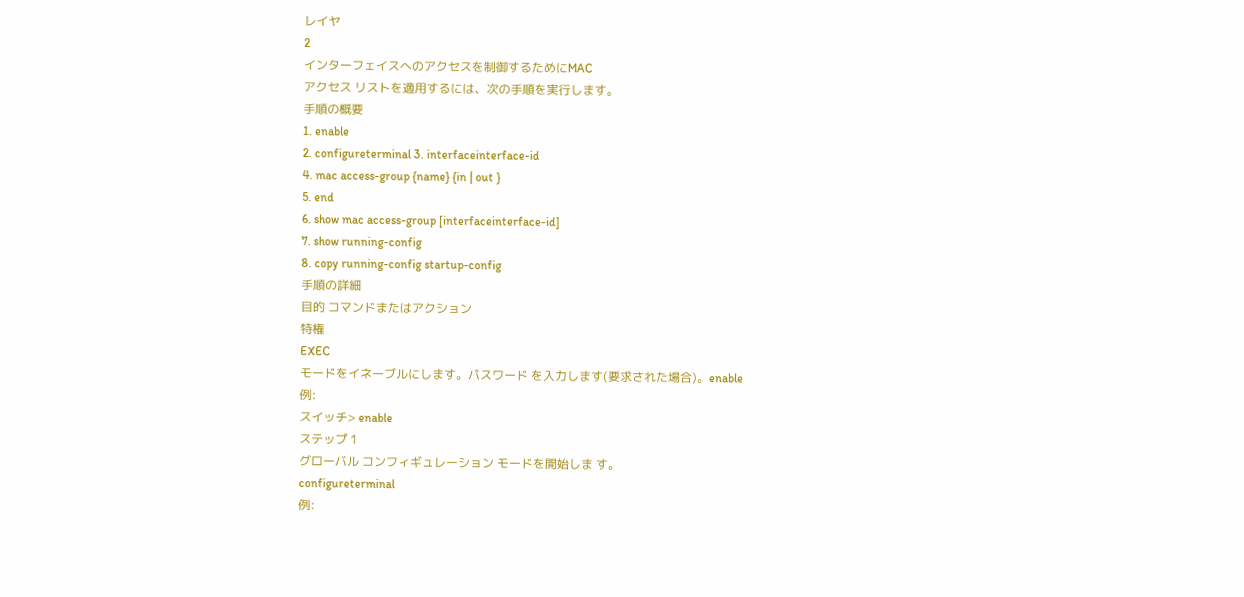レイヤ
2
インターフェイスへのアクセスを制御するためにMAC
アクセス リストを適用するには、次の手順を実行します。
手順の概要
1. enable
2. configureterminal 3. interfaceinterface-id
4. mac access-group {name} {in | out }
5. end
6. show mac access-group [interfaceinterface-id]
7. show running-config
8. copy running-config startup-config
手順の詳細
目的 コマンドまたはアクション
特権
EXEC
モードをイネーブルにします。パスワード を入力します(要求された場合)。enable
例:
スイッチ> enable
ステップ 1
グローバル コンフィギュレーション モードを開始しま す。
configureterminal
例: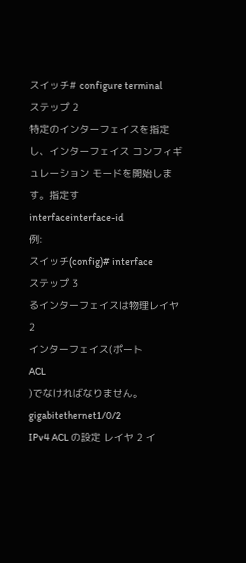スイッチ# configure terminal
ステップ 2
特定のインターフェイスを指定し、インターフェイス コンフィギュレーション モードを開始します。指定す
interfaceinterface-id
例:
スイッチ(config)# interface
ステップ 3
るインターフェイスは物理レイヤ
2
インターフェイス(ポート
ACL
)でなければなりません。gigabitethernet1/0/2
IPv4 ACL の設定 レイヤ 2 イ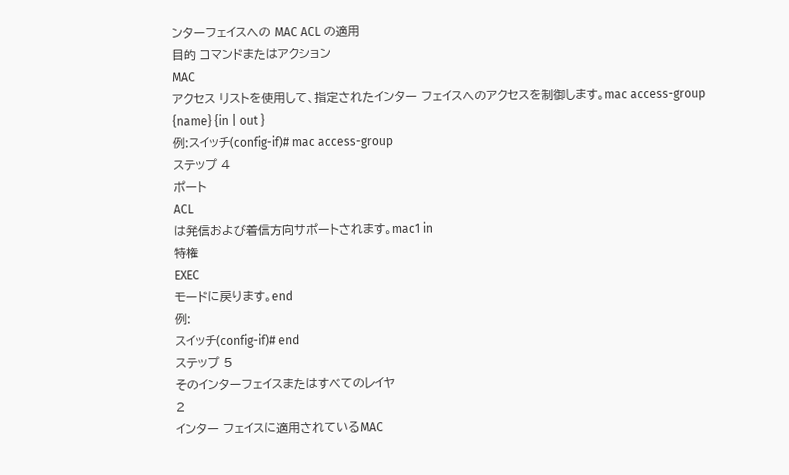ンターフェイスへの MAC ACL の適用
目的 コマンドまたはアクション
MAC
アクセス リストを使用して、指定されたインター フェイスへのアクセスを制御します。mac access-group {name} {in | out }
例:スイッチ(config-if)# mac access-group
ステップ 4
ポート
ACL
は発信および着信方向サポートされます。mac1 in
特権
EXEC
モードに戻ります。end
例:
スイッチ(config-if)# end
ステップ 5
そのインターフェイスまたはすべてのレイヤ
2
インター フェイスに適用されているMAC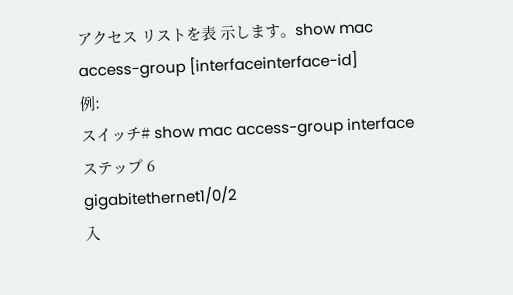アクセス リストを表 示します。show mac access-group [interfaceinterface-id]
例:
スイッチ# show mac access-group interface
ステップ 6
gigabitethernet1/0/2
入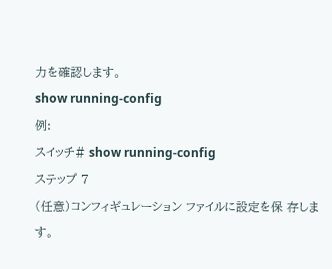力を確認します。
show running-config
例:
スイッチ# show running-config
ステップ 7
(任意)コンフィギュレーション ファイルに設定を保 存します。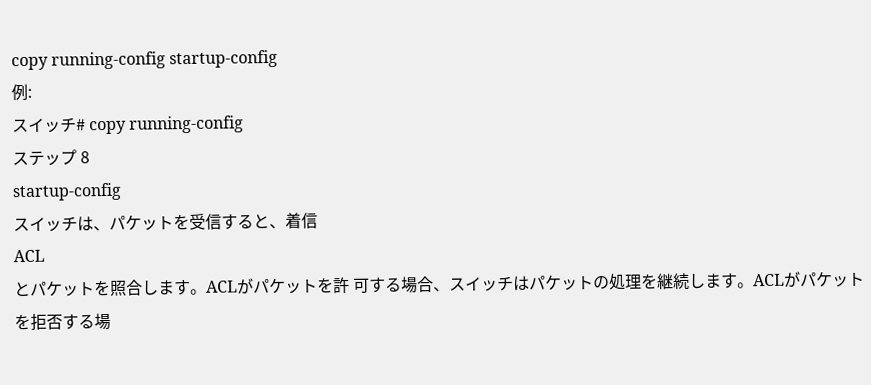copy running-config startup-config
例:
スイッチ# copy running-config
ステップ 8
startup-config
スイッチは、パケットを受信すると、着信
ACL
とパケットを照合します。ACLがパケットを許 可する場合、スイッチはパケットの処理を継続します。ACLがパケットを拒否する場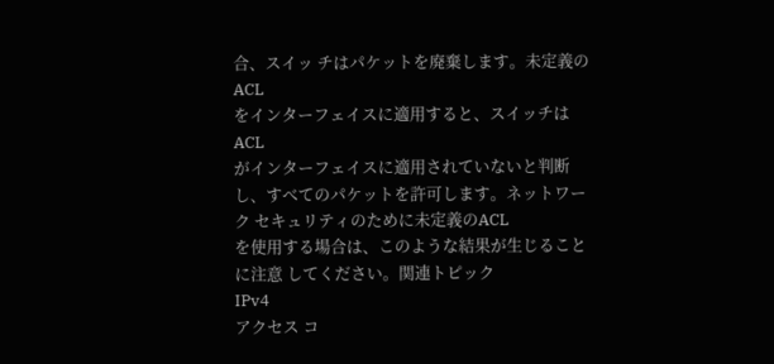合、スイッ チはパケットを廃棄します。未定義のACL
をインターフェイスに適用すると、スイッチはACL
がインターフェイスに適用されていないと判断し、すべてのパケットを許可します。ネットワー ク セキュリティのために未定義のACL
を使用する場合は、このような結果が生じることに注意 してください。関連トピック
IPv4
アクセス コ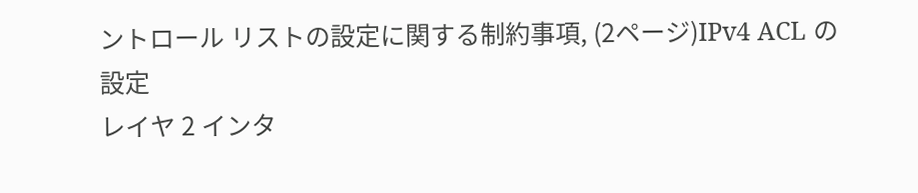ントロール リストの設定に関する制約事項, (2ページ)IPv4 ACL の設定
レイヤ 2 インタ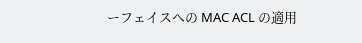ーフェイスへの MAC ACL の適用